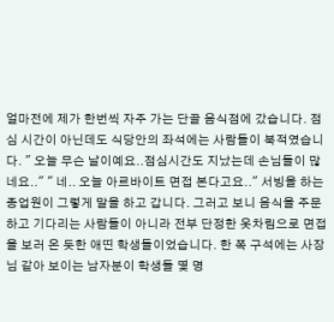얼마전에 제가 한번씩 자주 가는 단골 음식점에 갔습니다. 점심 시간이 아닌데도 식당안의 좌석에는 사람들이 북적였습니다. " 오늘 무슨 날이예요..점심시간도 지났는데 손님들이 많네요.." " 네.. 오늘 아르바이트 면접 본다고요.." 서빙을 하는 종업원이 그렇게 말을 하고 갑니다. 그러고 보니 음식을 주문하고 기다리는 사람들이 아니라 전부 단정한 옷차림으로 면접을 보러 온 듯한 애띤 학생들이었습니다. 한 쪽 구석에는 사장님 같아 보이는 남자분이 학생들 몇 명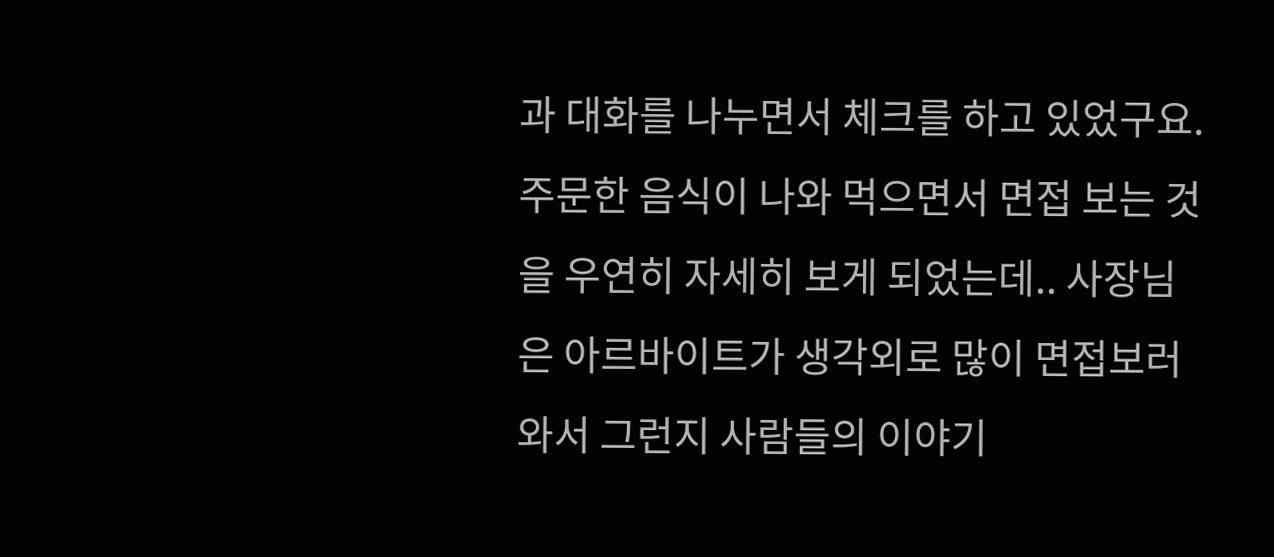과 대화를 나누면서 체크를 하고 있었구요. 주문한 음식이 나와 먹으면서 면접 보는 것을 우연히 자세히 보게 되었는데.. 사장님은 아르바이트가 생각외로 많이 면접보러 와서 그런지 사람들의 이야기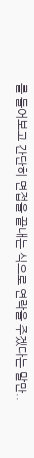를 들어보고 간단히 면접을 끝내는 식으로 연락을 주겠다는 말만..